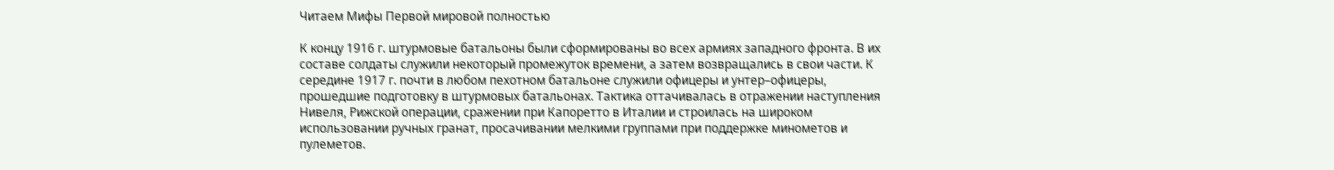Читаем Мифы Первой мировой полностью

К концу 1916 г. штурмовые батальоны были сформированы во всех армиях западного фронта. В их составе солдаты служили некоторый промежуток времени, а затем возвращались в свои части. К середине 1917 г. почти в любом пехотном батальоне служили офицеры и унтер–офицеры, прошедшие подготовку в штурмовых батальонах. Тактика оттачивалась в отражении наступления Нивеля, Рижской операции, сражении при Капоретто в Италии и строилась на широком использовании ручных гранат, просачивании мелкими группами при поддержке минометов и пулеметов.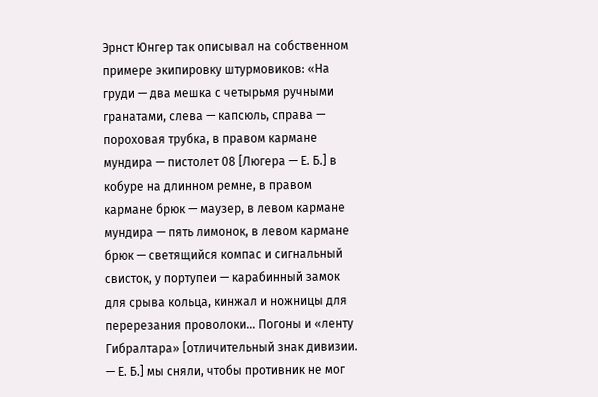Эрнст Юнгер так описывал на собственном примере экипировку штурмовиков: «На груди — два мешка с четырьмя ручными гранатами, слева — капсюль, справа — пороховая трубка, в правом кармане мундира — пистолет 08 [Люгера — Е. Б.] в кобуре на длинном ремне, в правом кармане брюк — маузер, в левом кармане мундира — пять лимонок, в левом кармане брюк — светящийся компас и сигнальный свисток, у портупеи — карабинный замок для срыва кольца, кинжал и ножницы для перерезания проволоки… Погоны и «ленту Гибралтара» [отличительный знак дивизии. — Е. Б.] мы сняли, чтобы противник не мог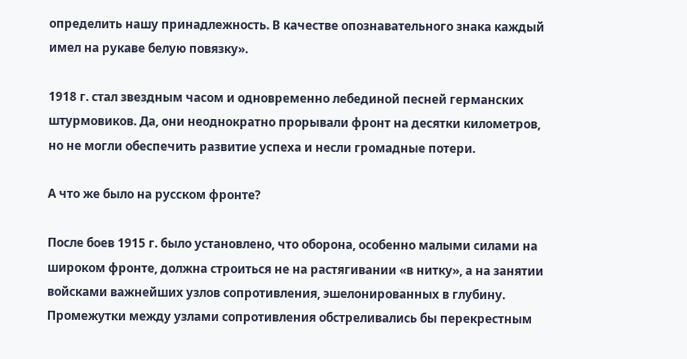определить нашу принадлежность. В качестве опознавательного знака каждый имел на рукаве белую повязку».

1918 г. стал звездным часом и одновременно лебединой песней германских штурмовиков. Да, они неоднократно прорывали фронт на десятки километров, но не могли обеспечить развитие успеха и несли громадные потери.

А что же было на русском фронте?

После боев 1915 г. было установлено, что оборона, особенно малыми силами на широком фронте, должна строиться не на растягивании «в нитку», а на занятии войсками важнейших узлов сопротивления, эшелонированных в глубину. Промежутки между узлами сопротивления обстреливались бы перекрестным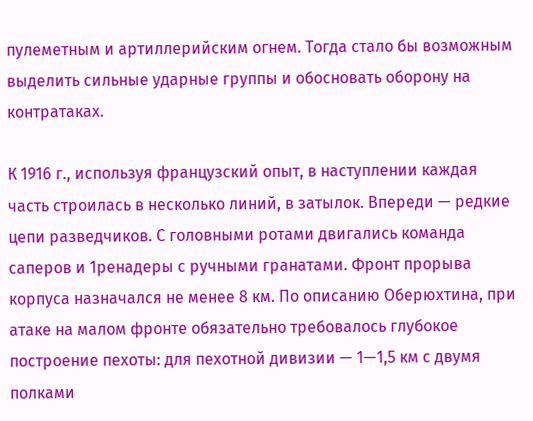пулеметным и артиллерийским огнем. Тогда стало бы возможным выделить сильные ударные группы и обосновать оборону на контратаках.

К 1916 г., используя французский опыт, в наступлении каждая часть строилась в несколько линий, в затылок. Впереди — редкие цепи разведчиков. С головными ротами двигались команда саперов и 1ренадеры с ручными гранатами. Фронт прорыва корпуса назначался не менее 8 км. По описанию Оберюхтина, при атаке на малом фронте обязательно требовалось глубокое построение пехоты: для пехотной дивизии — 1—1,5 км с двумя полками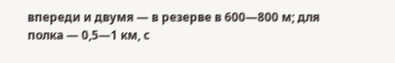впереди и двумя — в резерве в 600—800 м; для полка — 0,5—1 км, с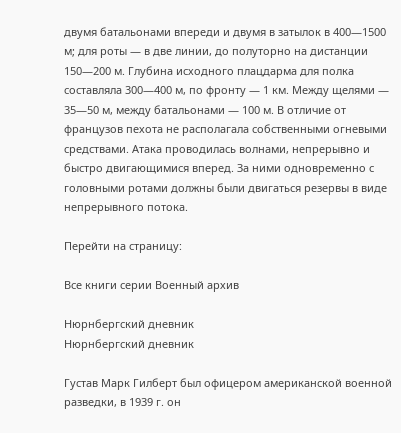двумя батальонами впереди и двумя в затылок в 400—1500 м; для роты — в две линии, до полуторно на дистанции 150—200 м. Глубина исходного плацдарма для полка составляла 300—400 м, по фронту — 1 км. Между щелями — 35—50 м, между батальонами — 100 м. В отличие от французов пехота не располагала собственными огневыми средствами. Атака проводилась волнами, непрерывно и быстро двигающимися вперед. За ними одновременно с головными ротами должны были двигаться резервы в виде непрерывного потока.

Перейти на страницу:

Все книги серии Военный архив

Нюрнбергский дневник
Нюрнбергский дневник

Густав Марк Гилберт был офицером американской военной разведки, в 1939 г. он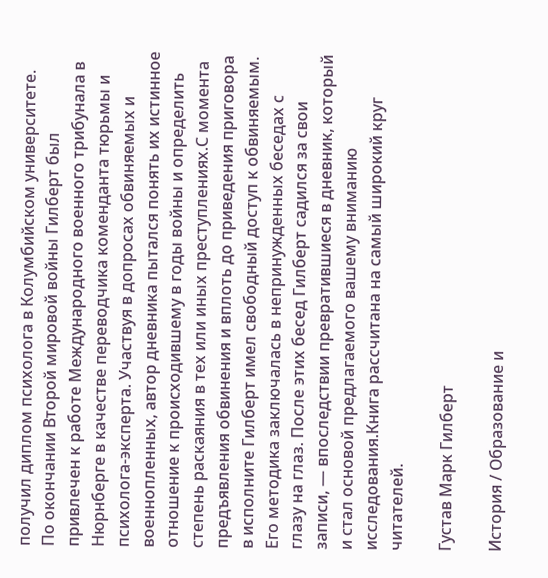получил диплом психолога в Колумбийском университете. По окончании Второй мировой войны Гилберт был привлечен к работе Международного военного трибунала в Нюрнберге в качестве переводчика коменданта тюрьмы и психолога-эксперта. Участвуя в допросах обвиняемых и военнопленных, автор дневника пытался понять их истинное отношение к происходившему в годы войны и определить степень раскаяния в тех или иных преступлениях.С момента предъявления обвинения и вплоть до приведения приговора в исполните Гилберт имел свободный доступ к обвиняемым. Его методика заключалась в непринужденных беседах с глазу на глаз. После этих бесед Гилберт садился за свои записи, — впоследствии превратившиеся в дневник, который и стал основой предлагаемого вашему вниманию исследования.Книга рассчитана на самый широкий круг читателей.

Густав Марк Гилберт

История / Образование и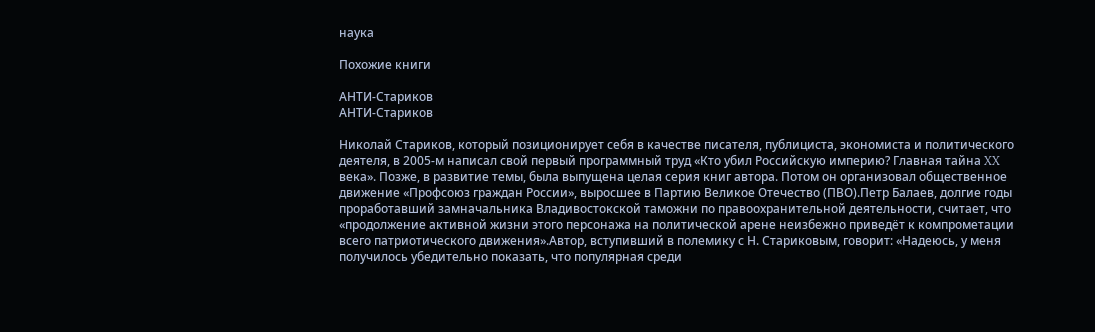наука

Похожие книги

АНТИ-Стариков
АНТИ-Стариков

Николай Стариков, который позиционирует себя в качестве писателя, публициста, экономиста и политического деятеля, в 2005-м написал свой первый программный труд «Кто убил Российскую империю? Главная тайна XX века». Позже, в развитие темы, была выпущена целая серия книг автора. Потом он организовал общественное движение «Профсоюз граждан России», выросшее в Партию Великое Отечество (ПВО).Петр Балаев, долгие годы проработавший замначальника Владивостокской таможни по правоохранительной деятельности, считает, что «продолжение активной жизни этого персонажа на политической арене неизбежно приведёт к компрометации всего патриотического движения».Автор, вступивший в полемику с Н. Стариковым, говорит: «Надеюсь, у меня получилось убедительно показать, что популярная среди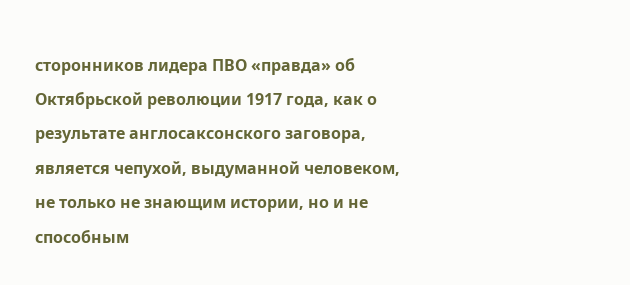сторонников лидера ПВО «правда» об Октябрьской революции 1917 года, как о результате англосаксонского заговора, является чепухой, выдуманной человеком, не только не знающим истории, но и не способным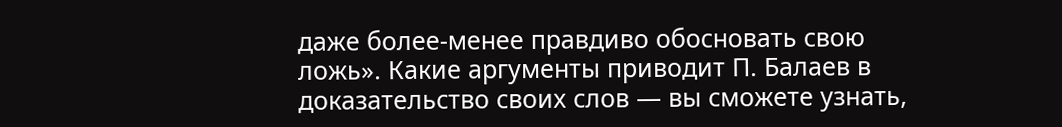даже более-менее правдиво обосновать свою ложь». Какие аргументы приводит П. Балаев в доказательство своих слов — вы сможете узнать,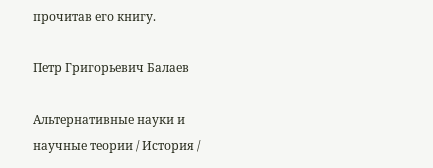прочитав его книгу.

Петр Григорьевич Балаев

Альтернативные науки и научные теории / История /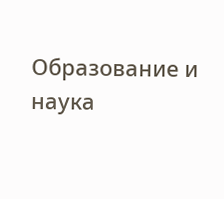Образование и наука